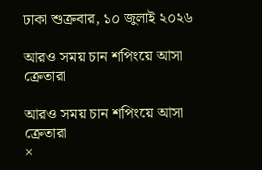ঢাকা শুক্রবার, ১০ জুলাই ২০২৬

আরও সময় চান শপিংয়ে আসা ক্রেতারা

আরও সময় চান শপিংয়ে আসা ক্রেতারা
×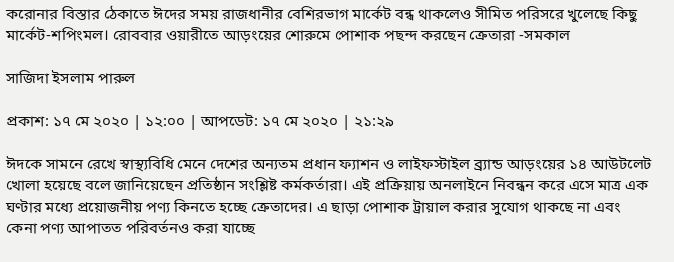করোনার বিস্তার ঠেকাতে ঈদের সময় রাজধানীর বেশিরভাগ মার্কেট বন্ধ থাকলেও সীমিত পরিসরে খুলেছে কিছু মার্কেট-শপিংমল। রোববার ওয়ারীতে আড়ংয়ের শোরুমে পোশাক পছন্দ করছেন ক্রেতারা -সমকাল

সাজিদা ইসলাম পারুল

প্রকাশ: ১৭ মে ২০২০ | ১২:০০ | আপডেট: ১৭ মে ২০২০ | ২১:২৯

ঈদকে সামনে রেখে স্বাস্থ্যবিধি মেনে দেশের অন্যতম প্রধান ফ্যাশন ও লাইফস্টাইল ব্র্যান্ড আড়ংয়ের ১৪ আউটলেট খোলা হয়েছে বলে জানিয়েছেন প্রতিষ্ঠান সংশ্লিষ্ট কর্মকর্তারা। এই প্রক্রিয়ায় অনলাইনে নিবন্ধন করে এসে মাত্র এক ঘণ্টার মধ্যে প্রয়োজনীয় পণ্য কিনতে হচ্ছে ক্রেতাদের। এ ছাড়া পোশাক ট্রায়াল করার সুযোগ থাকছে না এবং কেনা পণ্য আপাতত পরিবর্তনও করা যাচ্ছে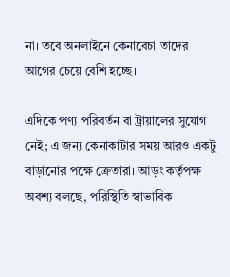না। তবে অনলাইনে কেনাবেচা তাদের আগের চেয়ে বেশি হচ্ছে।

এদিকে পণ্য পরিবর্তন বা ট্রায়ালের সুযোগ নেই; এ জন্য কেনাকাটার সময় আরও একটু বাড়ানোর পক্ষে ক্রেতারা। আড়ং কর্তৃপক্ষ অবশ্য বলছে, পরিস্থিতি স্বাভাবিক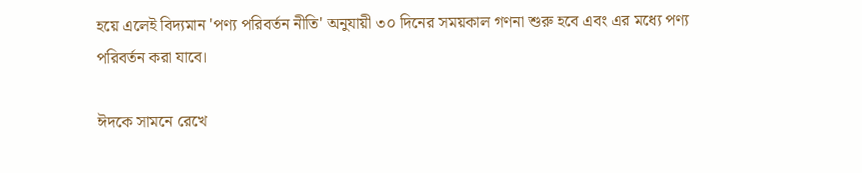হয়ে এলেই বিদ্যমান 'পণ্য পরিবর্তন নীতি' অনুযায়ী ৩০ দিনের সময়কাল গণনা শুরু হবে এবং এর মধ্যে পণ্য পরিবর্তন করা যাবে।

ঈদকে সামনে রেখে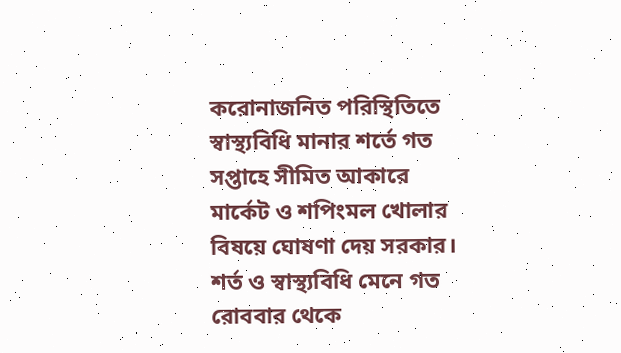করোনাজনিত পরিস্থিতিতে স্বাস্থ্যবিধি মানার শর্তে গত সপ্তাহে সীমিত আকারে মার্কেট ও শপিংমল খোলার বিষয়ে ঘোষণা দেয় সরকার। শর্ত ও স্বাস্থ্যবিধি মেনে গত রোববার থেকে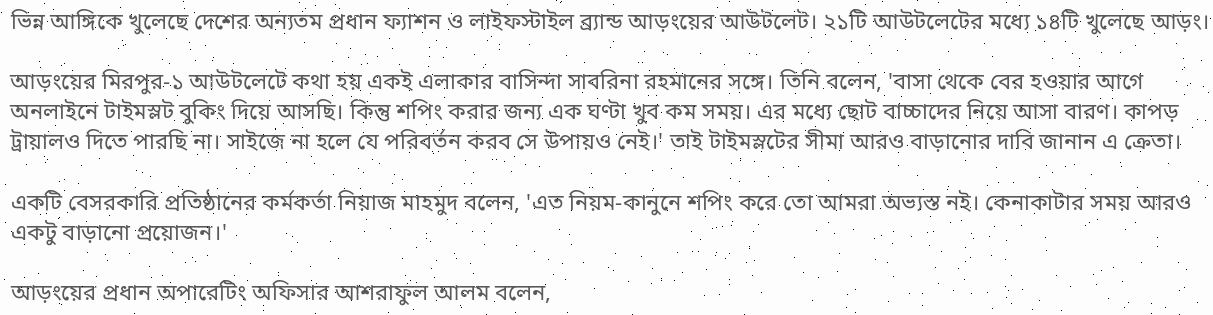ভিন্ন আঙ্গিকে খুলেছে দেশের অন্যতম প্রধান ফ্যাশন ও লাইফস্টাইল ব্র্যান্ড আড়ংয়ের আউটলেট। ২১টি আউটলেটের মধ্যে ১৪টি খুলেছে আড়ং।

আড়ংয়ের মিরপুর-১ আউটলেটে কথা হয় একই এলাকার বাসিন্দা সাবরিনা রহমানের সঙ্গে। তিনি বলেন, 'বাসা থেকে বের হওয়ার আগে অনলাইনে টাইমস্লট বুকিং দিয়ে আসছি। কিন্তু শপিং করার জন্য এক ঘণ্টা খুব কম সময়। এর মধ্যে ছোট বাচ্চাদের নিয়ে আসা বারণ। কাপড় ট্রায়ালও দিতে পারছি না। সাইজে না হলে যে পরিবর্তন করব সে উপায়ও নেই।' তাই টাইমস্লটের সীমা আরও বাড়ানোর দাবি জানান এ ক্রেতা।

একটি বেসরকারি প্রতিষ্ঠানের কর্মকর্তা নিয়াজ মাহমুদ বলেন, 'এত নিয়ম-কানুনে শপিং করে তো আমরা অভ্যস্ত নই। কেনাকাটার সময় আরও একটু বাড়ানো প্রয়োজন।'

আড়ংয়ের প্রধান অপারেটিং অফিসার আশরাফুল আলম বলেন,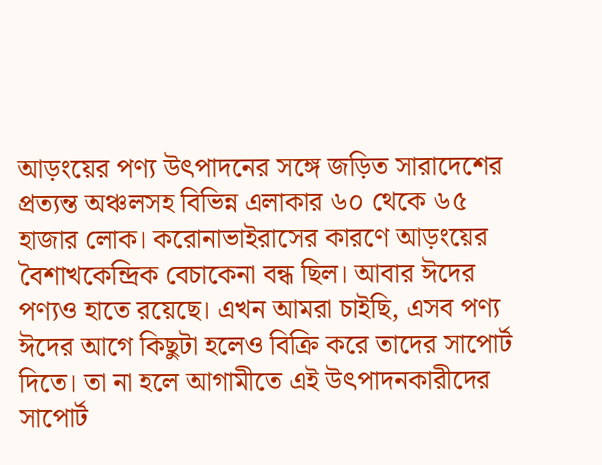আড়ংয়ের পণ্য উৎপাদনের সঙ্গে জড়িত সারাদেশের প্রত্যন্ত অঞ্চলসহ বিভিন্ন এলাকার ৬০ থেকে ৬৫ হাজার লোক। করোনাভাইরাসের কারণে আড়ংয়ের বৈশাখকেন্দ্রিক বেচাকেনা বন্ধ ছিল। আবার ঈদের পণ্যও হাতে রয়েছে। এখন আমরা চাইছি, এসব পণ্য ঈদের আগে কিছুটা হলেও বিক্রি করে তাদের সাপোর্ট দিতে। তা না হলে আগামীতে এই উৎপাদনকারীদের সাপোর্ট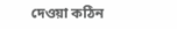দেওয়া কঠিন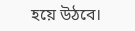হয়ে উঠবে।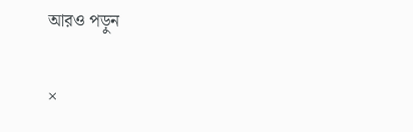আরও পড়ুন

×